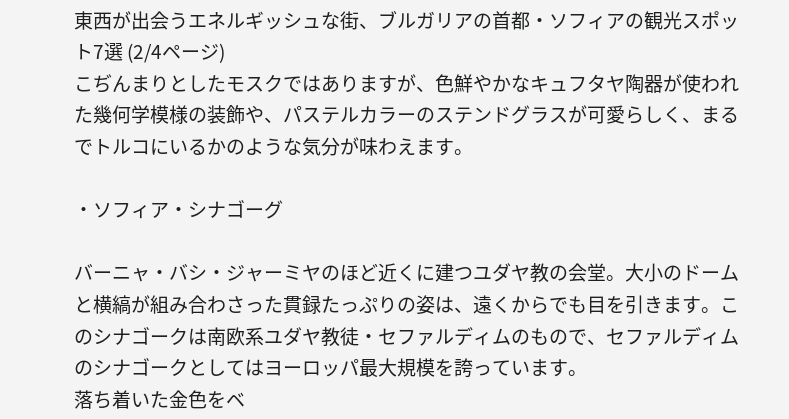東西が出会うエネルギッシュな街、ブルガリアの首都・ソフィアの観光スポット7選 (2/4ページ)
こぢんまりとしたモスクではありますが、色鮮やかなキュフタヤ陶器が使われた幾何学模様の装飾や、パステルカラーのステンドグラスが可愛らしく、まるでトルコにいるかのような気分が味わえます。

・ソフィア・シナゴーグ

バーニャ・バシ・ジャーミヤのほど近くに建つユダヤ教の会堂。大小のドームと横縞が組み合わさった貫録たっぷりの姿は、遠くからでも目を引きます。このシナゴークは南欧系ユダヤ教徒・セファルディムのもので、セファルディムのシナゴークとしてはヨーロッパ最大規模を誇っています。
落ち着いた金色をベ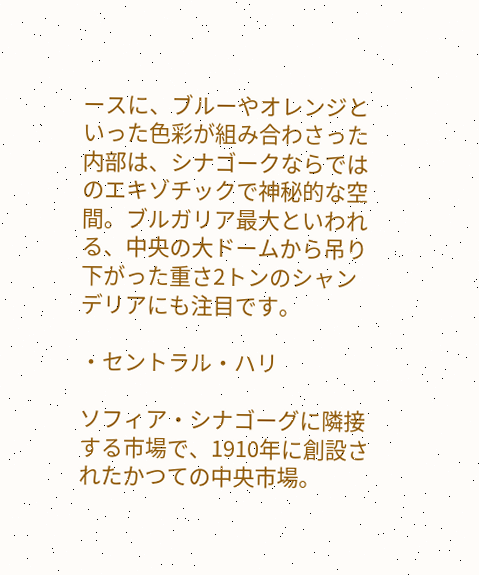ースに、ブルーやオレンジといった色彩が組み合わさった内部は、シナゴークならではのエキゾチックで神秘的な空間。ブルガリア最大といわれる、中央の大ドームから吊り下がった重さ2トンのシャンデリアにも注目です。

・セントラル・ハリ

ソフィア・シナゴーグに隣接する市場で、1910年に創設されたかつての中央市場。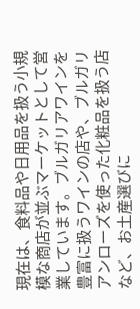現在は、食料品や日用品を扱う小規模な商店が並ぶマーケットとして営業しています。ブルガリアワインを豊富に扱うワインの店や、ブルガリアンローズを使った化粧品を扱う店など、お土産選びに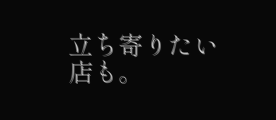立ち寄りたい店も。